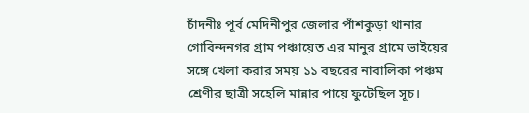চাঁদনীঃ পূর্ব মেদিনীপুর জেলার পাঁশকুড়া থানার গোবিন্দনগর গ্রাম পঞ্চায়েত এর মানুর গ্রামে ভাইয়ের সঙ্গে খেলা করার সময় ১১ বছরের নাবালিকা পঞ্চম শ্রেণীর ছাত্রী সহেলি মান্নার পায়ে ফুটেছিল সূচ।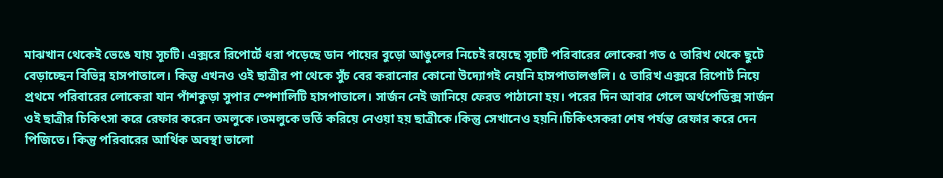মাঝখান থেকেই ভেঙে যায় সূচটি। এক্সরে রিপোর্টে ধরা পড়েছে ডান পায়ের বুড়ো আঙুলের নিচেই রয়েছে সূচটি পরিবারের লোকেরা গত ৫ তারিখ থেকে ছুটে বেড়াচ্ছেন বিভিন্ন হাসপাতালে। কিন্তু এখনও ওই ছাত্রীর পা থেকে সুঁচ বের করানোর কোনো উদ্যোগই নেয়নি হাসপাতালগুলি। ৫ তারিখ এক্সরে রিপোর্ট নিয়ে প্রথমে পরিবারের লোকেরা যান পাঁশকুড়া সুপার স্পেশালিটি হাসপাতালে। সার্জন নেই জানিয়ে ফেরত পাঠানো হয়। পরের দিন আবার গেলে অর্থপেডিক্স সার্জন ওই ছাত্রীর চিকিৎসা করে রেফার করেন তমলুকে।তমলুকে ভর্তি করিয়ে নেওয়া হয় ছাত্রীকে।কিন্তু সেখানেও হয়নি।চিকিৎসকরা শেষ পর্যন্ত রেফার করে দেন পিজিতে। কিন্তু পরিবারের আর্থিক অবস্থা ভালো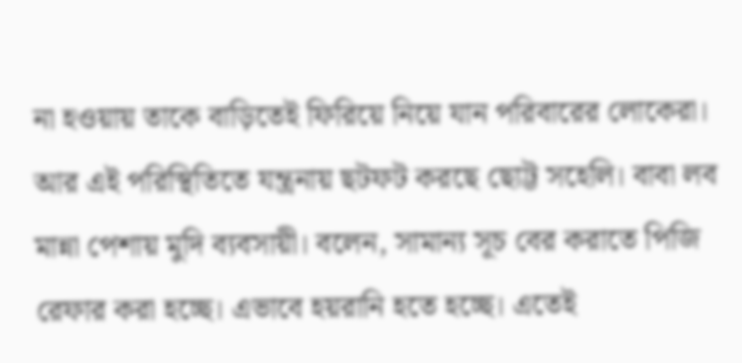না হওয়ায় তাকে বাড়িতেই ফিরিয়ে নিয়ে যান পরিবারের লোকেরা। আর এই পরিস্থিতিতে যন্ত্রনায় ছটফট করছে ছোট্ট সহেলি। বাবা লব মান্না পেশায় মুদি ব্যবসায়ী। বলেন, সামান্য সূচ বের করাতে পিজি রেফার করা হচ্ছে। এভাবে হয়রানি হতে হচ্ছে। এতেই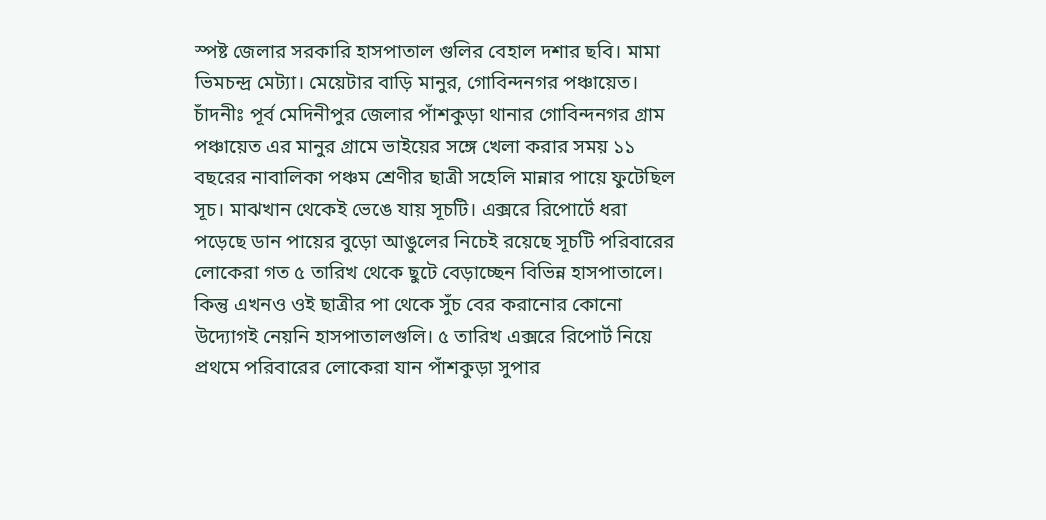স্পষ্ট জেলার সরকারি হাসপাতাল গুলির বেহাল দশার ছবি। মামা ভিমচন্দ্র মেট্যা। মেয়েটার বাড়ি মানুর, গোবিন্দনগর পঞ্চায়েত।
চাঁদনীঃ পূর্ব মেদিনীপুর জেলার পাঁশকুড়া থানার গোবিন্দনগর গ্রাম পঞ্চায়েত এর মানুর গ্রামে ভাইয়ের সঙ্গে খেলা করার সময় ১১ বছরের নাবালিকা পঞ্চম শ্রেণীর ছাত্রী সহেলি মান্নার পায়ে ফুটেছিল সূচ। মাঝখান থেকেই ভেঙে যায় সূচটি। এক্সরে রিপোর্টে ধরা পড়েছে ডান পায়ের বুড়ো আঙুলের নিচেই রয়েছে সূচটি পরিবারের লোকেরা গত ৫ তারিখ থেকে ছুটে বেড়াচ্ছেন বিভিন্ন হাসপাতালে। কিন্তু এখনও ওই ছাত্রীর পা থেকে সুঁচ বের করানোর কোনো উদ্যোগই নেয়নি হাসপাতালগুলি। ৫ তারিখ এক্সরে রিপোর্ট নিয়ে প্রথমে পরিবারের লোকেরা যান পাঁশকুড়া সুপার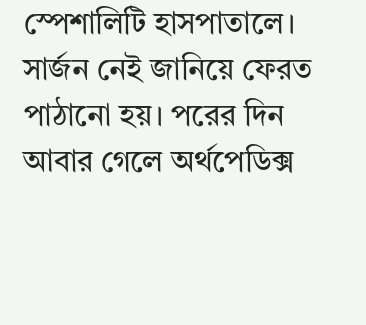স্পেশালিটি হাসপাতালে। সার্জন নেই জানিয়ে ফেরত পাঠানো হয়। পরের দিন আবার গেলে অর্থপেডিক্স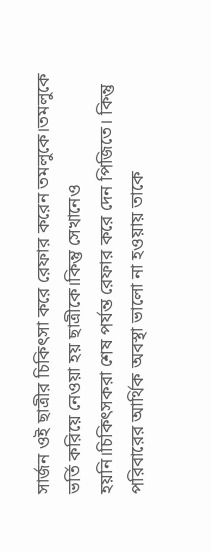সার্জন ওই ছাত্রীর চিকিৎসা করে রেফার করেন তমলুকে।তমলুকে ভর্তি করিয়ে নেওয়া হয় ছাত্রীকে।কিন্তু সেখানেও হয়নি।চিকিৎসকরা শেষ পর্যন্ত রেফার করে দেন পিজিতে। কিন্তু পরিবারের আর্থিক অবস্থা ভালো না হওয়ায় তাকে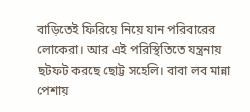বাড়িতেই ফিরিয়ে নিয়ে যান পরিবারের লোকেরা। আর এই পরিস্থিতিতে যন্ত্রনায় ছটফট করছে ছোট্ট সহেলি। বাবা লব মান্না পেশায়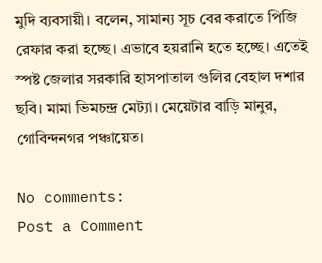মুদি ব্যবসায়ী। বলেন, সামান্য সূচ বের করাতে পিজি রেফার করা হচ্ছে। এভাবে হয়রানি হতে হচ্ছে। এতেই স্পষ্ট জেলার সরকারি হাসপাতাল গুলির বেহাল দশার ছবি। মামা ভিমচন্দ্র মেট্যা। মেয়েটার বাড়ি মানুর, গোবিন্দনগর পঞ্চায়েত।

No comments:
Post a Comment